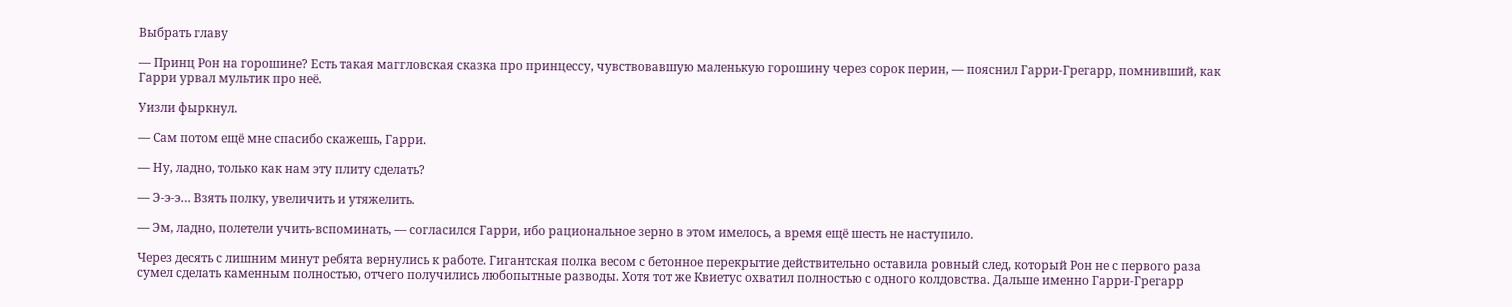Выбрать главу

— Принц Рон на горошине? Есть такая маггловская сказка про принцессу, чувствовавшую маленькую горошину через сорок перин, — пояснил Гарри-Грегарр, помнивший, как Гарри урвал мультик про неё.

Уизли фыркнул.

— Сам потом ещё мне спасибо скажешь, Гарри.

— Ну, ладно, только как нам эту плиту сделать?

— Э-э-э… Взять полку, увеличить и утяжелить.

— Эм, ладно, полетели учить-вспоминать, — согласился Гарри, ибо рациональное зерно в этом имелось, а время ещё шесть не наступило.

Через десять с лишним минут ребята вернулись к работе. Гигантская полка весом с бетонное перекрытие действительно оставила ровный след, который Рон не с первого раза сумел сделать каменным полностью, отчего получились любопытные разводы. Хотя тот же Квиетус охватил полностью с одного колдовства. Дальше именно Гарри-Грегарр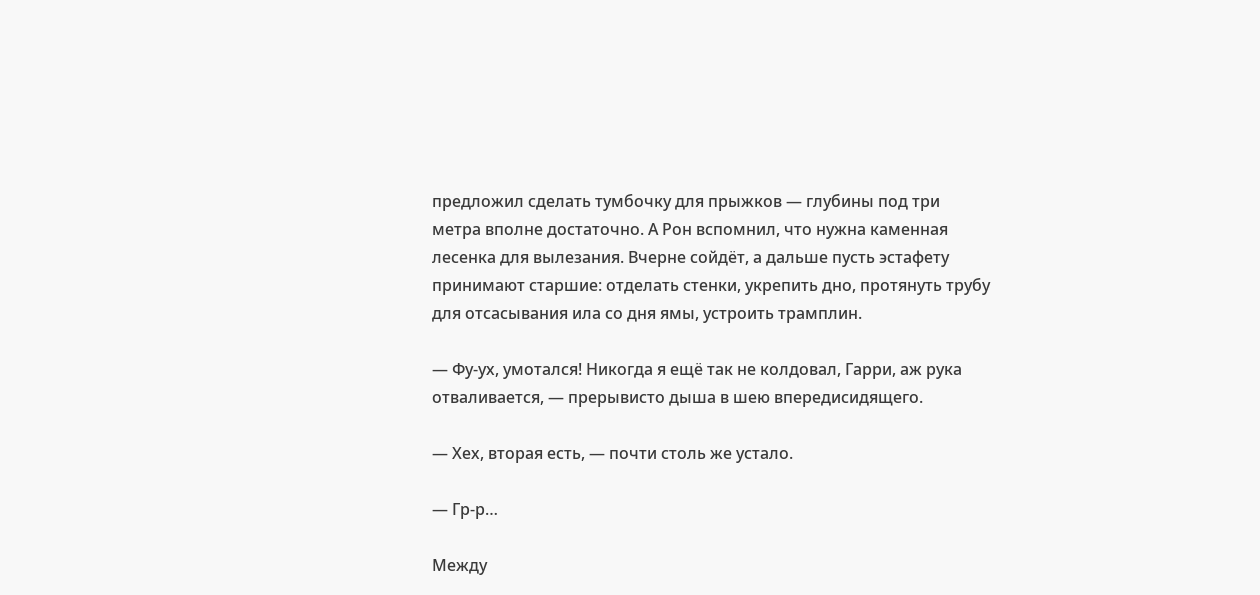предложил сделать тумбочку для прыжков — глубины под три метра вполне достаточно. А Рон вспомнил, что нужна каменная лесенка для вылезания. Вчерне сойдёт, а дальше пусть эстафету принимают старшие: отделать стенки, укрепить дно, протянуть трубу для отсасывания ила со дня ямы, устроить трамплин.

— Фу-ух, умотался! Никогда я ещё так не колдовал, Гарри, аж рука отваливается, — прерывисто дыша в шею впередисидящего.

— Хех, вторая есть, — почти столь же устало.

— Гр-р…

Между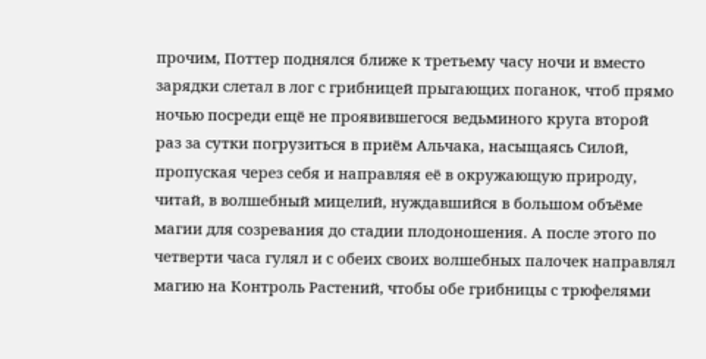прочим, Поттер поднялся ближе к третьему часу ночи и вместо зарядки слетал в лог с грибницей прыгающих поганок, чтоб прямо ночью посреди ещё не проявившегося ведьминого круга второй раз за сутки погрузиться в приём Альчака, насыщаясь Силой, пропуская через себя и направляя её в окружающую природу, читай, в волшебный мицелий, нуждавшийся в большом объёме магии для созревания до стадии плодоношения. А после этого по четверти часа гулял и с обеих своих волшебных палочек направлял магию на Контроль Растений, чтобы обе грибницы с трюфелями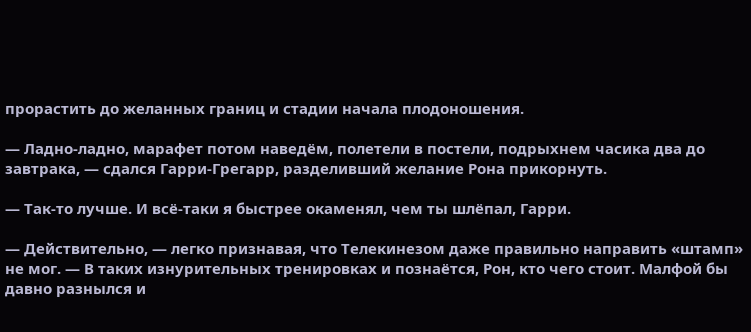прорастить до желанных границ и стадии начала плодоношения.

— Ладно-ладно, марафет потом наведём, полетели в постели, подрыхнем часика два до завтрака, — сдался Гарри-Грегарр, разделивший желание Рона прикорнуть.

— Так-то лучше. И всё-таки я быстрее окаменял, чем ты шлёпал, Гарри.

— Действительно, — легко признавая, что Телекинезом даже правильно направить «штамп» не мог. — В таких изнурительных тренировках и познаётся, Рон, кто чего стоит. Малфой бы давно разнылся и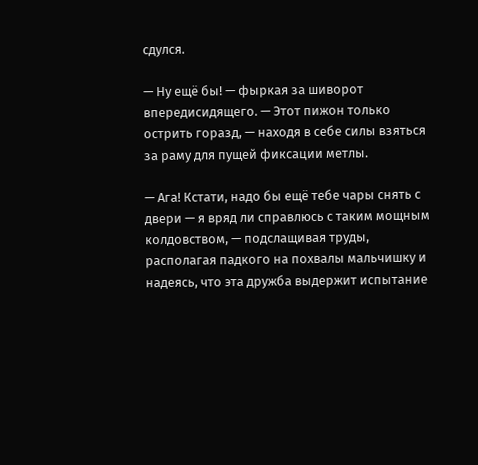сдулся.

— Ну ещё бы! — фыркая за шиворот впередисидящего. — Этот пижон только острить горазд, — находя в себе силы взяться за раму для пущей фиксации метлы.

— Ага! Кстати, надо бы ещё тебе чары снять с двери — я вряд ли справлюсь с таким мощным колдовством, — подслащивая труды, располагая падкого на похвалы мальчишку и надеясь, что эта дружба выдержит испытание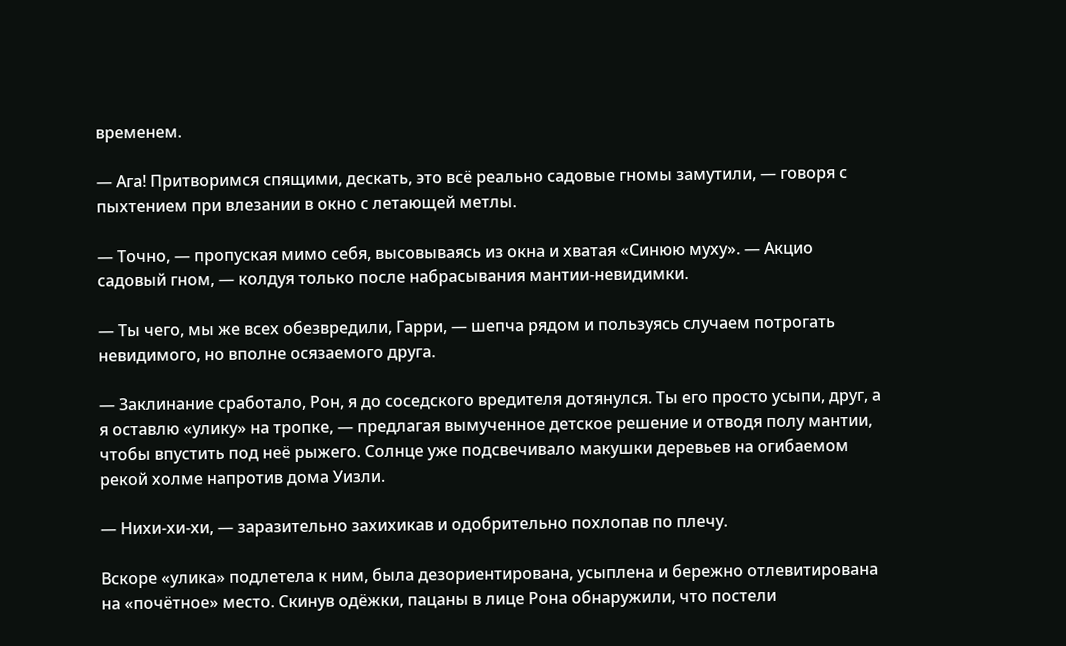временем.

— Ага! Притворимся спящими, дескать, это всё реально садовые гномы замутили, — говоря с пыхтением при влезании в окно с летающей метлы.

— Точно, — пропуская мимо себя, высовываясь из окна и хватая «Синюю муху». — Акцио садовый гном, — колдуя только после набрасывания мантии-невидимки.

— Ты чего, мы же всех обезвредили, Гарри, — шепча рядом и пользуясь случаем потрогать невидимого, но вполне осязаемого друга.

— Заклинание сработало, Рон, я до соседского вредителя дотянулся. Ты его просто усыпи, друг, а я оставлю «улику» на тропке, — предлагая вымученное детское решение и отводя полу мантии, чтобы впустить под неё рыжего. Солнце уже подсвечивало макушки деревьев на огибаемом рекой холме напротив дома Уизли.

— Нихи-хи-хи, — заразительно захихикав и одобрительно похлопав по плечу.

Вскоре «улика» подлетела к ним, была дезориентирована, усыплена и бережно отлевитирована на «почётное» место. Скинув одёжки, пацаны в лице Рона обнаружили, что постели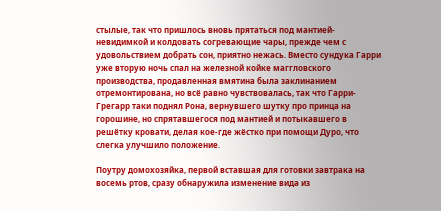стылые, так что пришлось вновь прятаться под мантией-невидимкой и колдовать согревающие чары, прежде чем с удовольствием добрать сон, приятно нежась. Вместо сундука Гарри уже вторую ночь спал на железной койке маггловского производства, продавленная вмятина была заклинанием отремонтирована, но всё равно чувствовалась, так что Гарри-Грегарр таки поднял Рона, вернувшего шутку про принца на горошине, но спрятавшегося под мантией и потыкавшего в решётку кровати, делая кое-где жёстко при помощи Дуро, что слегка улучшило положение.

Поутру домохозяйка, первой вставшая для готовки завтрака на восемь ртов, сразу обнаружила изменение вида из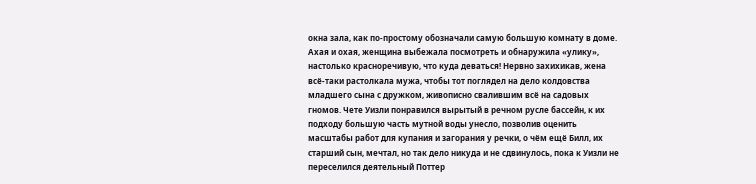окна зала, как по-простому обозначали самую большую комнату в доме. Ахая и охая, женщина выбежала посмотреть и обнаружила «улику», настолько красноречивую, что куда деваться! Нервно захихикав, жена всё-таки растолкала мужа, чтобы тот поглядел на дело колдовства младшего сына с дружком, живописно свалившим всё на садовых гномов. Чете Уизли понравился вырытый в речном русле бассейн, к их подходу большую часть мутной воды унесло, позволив оценить масштабы работ для купания и загорания у речки, о чём ещё Билл, их старший сын, мечтал, но так дело никуда и не сдвинулось, пока к Уизли не переселился деятельный Поттер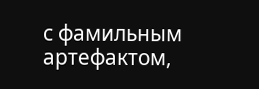с фамильным артефактом,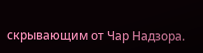скрывающим от Чар Надзора.